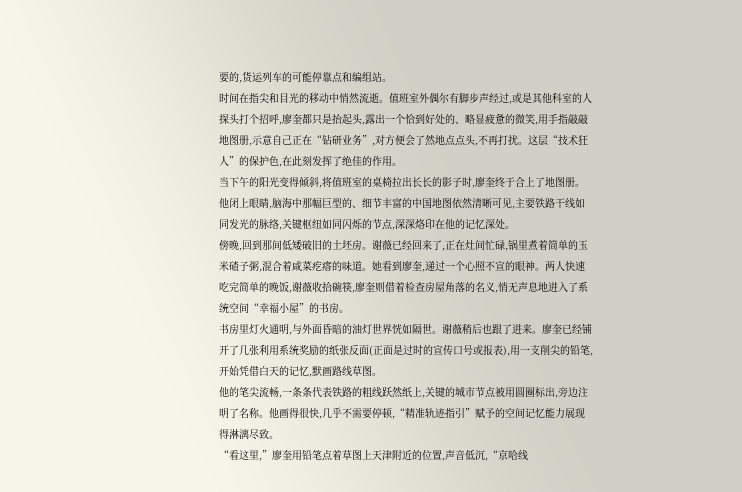要的,货运列车的可能停靠点和编组站。
时间在指尖和目光的移动中悄然流逝。值班室外偶尔有脚步声经过,或是其他科室的人探头打个招呼,廖奎都只是抬起头,露出一个恰到好处的、略显疲惫的微笑,用手指敲敲地图册,示意自己正在“钻研业务”,对方便会了然地点点头,不再打扰。这层“技术狂人”的保护色,在此刻发挥了绝佳的作用。
当下午的阳光变得倾斜,将值班室的桌椅拉出长长的影子时,廖奎终于合上了地图册。他闭上眼睛,脑海中那幅巨型的、细节丰富的中国地图依然清晰可见,主要铁路干线如同发光的脉络,关键枢纽如同闪烁的节点,深深烙印在他的记忆深处。
傍晚,回到那间低矮破旧的土坯房。谢薇已经回来了,正在灶间忙碌,锅里煮着简单的玉米碴子粥,混合着咸菜疙瘩的味道。她看到廖奎,递过一个心照不宣的眼神。两人快速吃完简单的晚饭,谢薇收拾碗筷,廖奎则借着检查房屋角落的名义,悄无声息地进入了系统空间“幸福小屋”的书房。
书房里灯火通明,与外面昏暗的油灯世界恍如隔世。谢薇稍后也跟了进来。廖奎已经铺开了几张利用系统奖励的纸张反面(正面是过时的宣传口号或报表),用一支削尖的铅笔,开始凭借白天的记忆,默画路线草图。
他的笔尖流畅,一条条代表铁路的粗线跃然纸上,关键的城市节点被用圆圈标出,旁边注明了名称。他画得很快,几乎不需要停顿,“精准轨迹指引”赋予的空间记忆能力展现得淋漓尽致。
“看这里,”廖奎用铅笔点着草图上天津附近的位置,声音低沉,“京哈线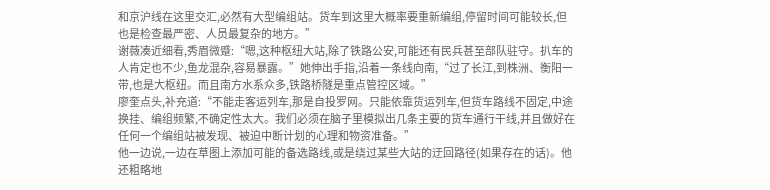和京沪线在这里交汇,必然有大型编组站。货车到这里大概率要重新编组,停留时间可能较长,但也是检查最严密、人员最复杂的地方。”
谢薇凑近细看,秀眉微蹙:“嗯,这种枢纽大站,除了铁路公安,可能还有民兵甚至部队驻守。扒车的人肯定也不少,鱼龙混杂,容易暴露。”她伸出手指,沿着一条线向南,“过了长江,到株洲、衡阳一带,也是大枢纽。而且南方水系众多,铁路桥隧是重点管控区域。”
廖奎点头,补充道:“不能走客运列车,那是自投罗网。只能依靠货运列车,但货车路线不固定,中途换挂、编组频繁,不确定性太大。我们必须在脑子里模拟出几条主要的货车通行干线,并且做好在任何一个编组站被发现、被迫中断计划的心理和物资准备。”
他一边说,一边在草图上添加可能的备选路线,或是绕过某些大站的迂回路径(如果存在的话)。他还粗略地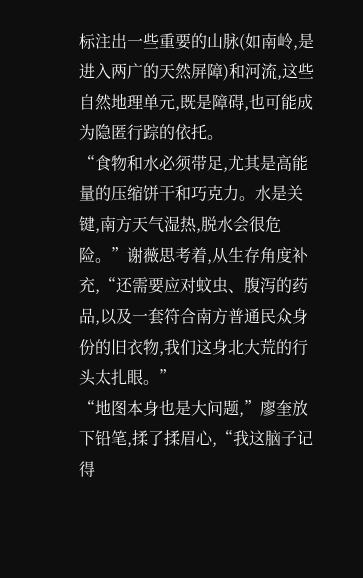标注出一些重要的山脉(如南岭,是进入两广的天然屏障)和河流,这些自然地理单元,既是障碍,也可能成为隐匿行踪的依托。
“食物和水必须带足,尤其是高能量的压缩饼干和巧克力。水是关键,南方天气湿热,脱水会很危险。”谢薇思考着,从生存角度补充,“还需要应对蚊虫、腹泻的药品,以及一套符合南方普通民众身份的旧衣物,我们这身北大荒的行头太扎眼。”
“地图本身也是大问题,”廖奎放下铅笔,揉了揉眉心,“我这脑子记得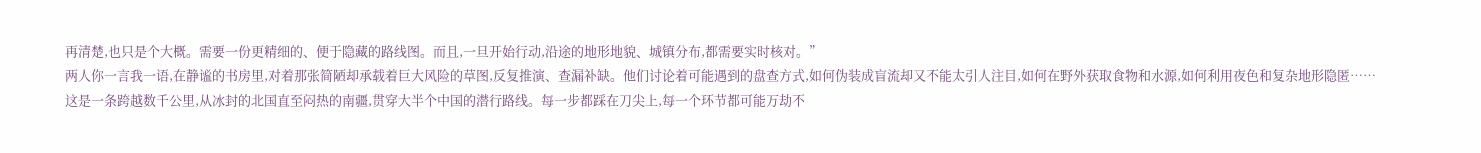再清楚,也只是个大概。需要一份更精细的、便于隐藏的路线图。而且,一旦开始行动,沿途的地形地貌、城镇分布,都需要实时核对。”
两人你一言我一语,在静谧的书房里,对着那张简陋却承载着巨大风险的草图,反复推演、查漏补缺。他们讨论着可能遇到的盘查方式,如何伪装成盲流却又不能太引人注目,如何在野外获取食物和水源,如何利用夜色和复杂地形隐匿……
这是一条跨越数千公里,从冰封的北国直至闷热的南疆,贯穿大半个中国的潜行路线。每一步都踩在刀尖上,每一个环节都可能万劫不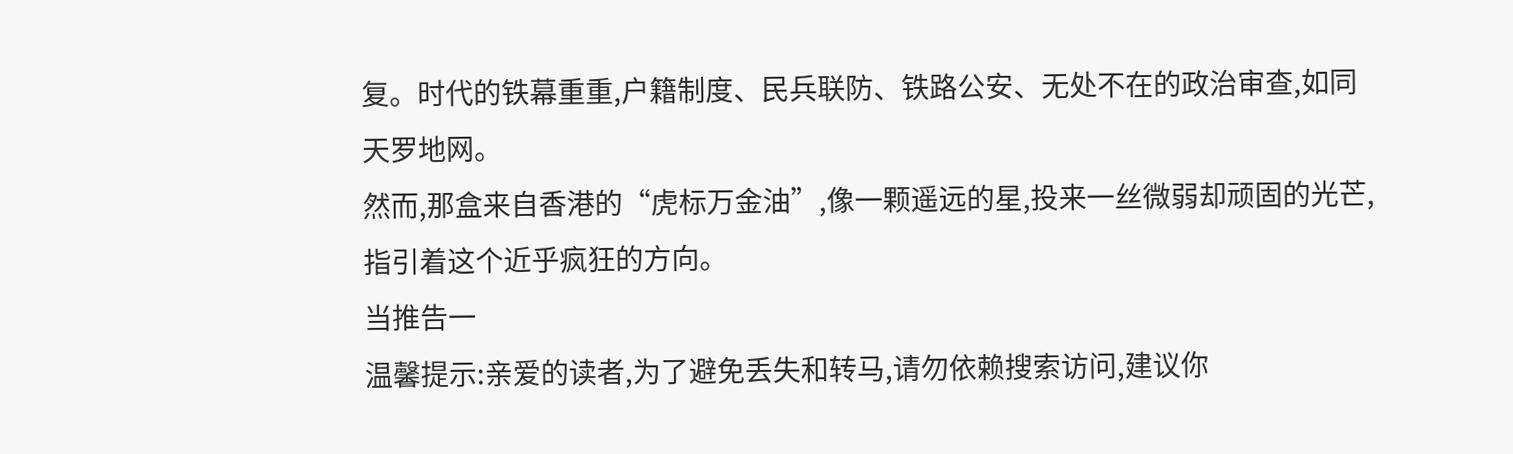复。时代的铁幕重重,户籍制度、民兵联防、铁路公安、无处不在的政治审查,如同天罗地网。
然而,那盒来自香港的“虎标万金油”,像一颗遥远的星,投来一丝微弱却顽固的光芒,指引着这个近乎疯狂的方向。
当推告一
温馨提示:亲爱的读者,为了避免丢失和转马,请勿依赖搜索访问,建议你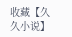收藏【久久小说】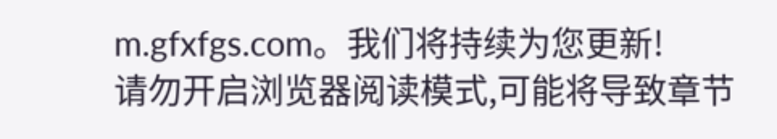m.gfxfgs.com。我们将持续为您更新!
请勿开启浏览器阅读模式,可能将导致章节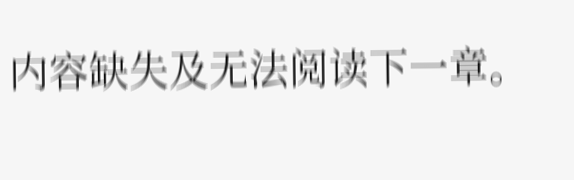内容缺失及无法阅读下一章。